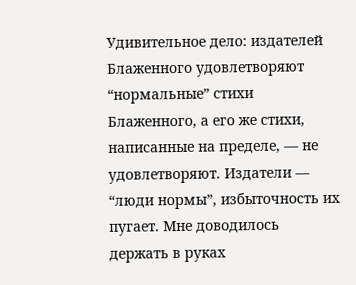Удивительное дело: издателей Блаженного удовлетворяют “нормальные” стихи Блаженного, а его же стихи, написанные на пределе, — не удовлетворяют. Издатели — “люди нормы”, избыточность их пугает. Мне доводилось держать в руках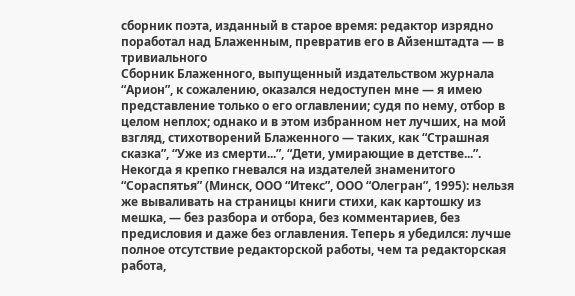сборник поэта, изданный в старое время: редактор изрядно поработал над Блаженным, превратив его в Айзенштадта — в тривиального
Сборник Блаженного, выпущенный издательством журнала “Арион”, к сожалению, оказался недоступен мне — я имею представление только о его оглавлении; судя по нему, отбор в целом неплох; однако и в этом избранном нет лучших, на мой взгляд, стихотворений Блаженного — таких, как “Страшная сказка”, “Уже из смерти...”, “Дети, умирающие в детстве...”. Некогда я крепко гневался на издателей знаменитого “Сораспятья” (Минск, ООО “Итекс”, ООО “Олегран”, 1995): нельзя же вываливать на страницы книги стихи, как картошку из мешка, — без разбора и отбора, без комментариев, без предисловия и даже без оглавления. Теперь я убедился: лучше полное отсутствие редакторской работы, чем та редакторская работа,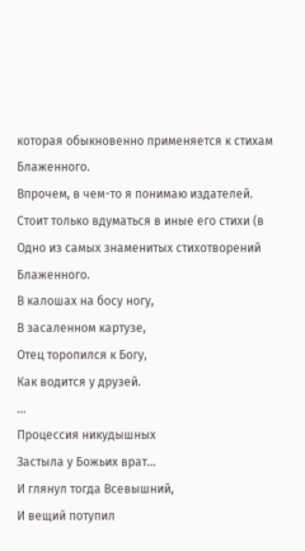которая обыкновенно применяется к стихам Блаженного.
Впрочем, в чем-то я понимаю издателей. Стоит только вдуматься в иные его стихи (в
Одно из самых знаменитых стихотворений Блаженного.
В калошах на босу ногу,
В засаленном картузе,
Отец торопился к Богу,
Как водится у друзей.
...
Процессия никудышных
Застыла у Божьих врат...
И глянул тогда Всевышний,
И вещий потупил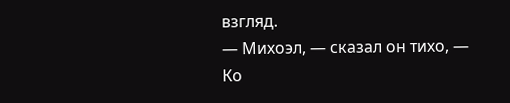взгляд.
— Михоэл, — сказал он тихо, —
Ко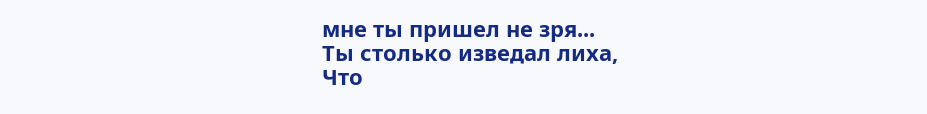мне ты пришел не зря...
Ты столько изведал лиха,
Что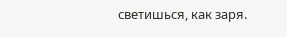светишься, как заря.